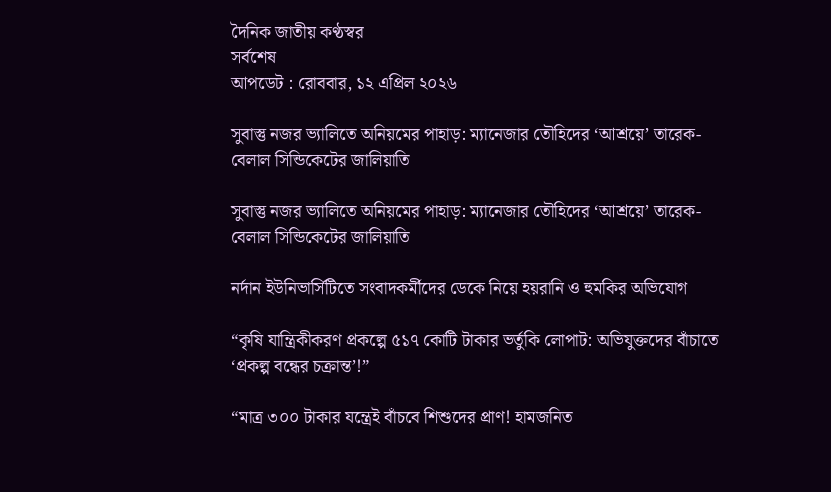দৈনিক জাতীয় কণ্ঠস্বর
সর্বশেষ
আপডেট : রোববার, ১২ এপ্রিল ২০২৬

সুবাস্তু নজর ভ্যালিতে অনিয়মের পাহাড়: ম্যানেজার তৌহিদের ‘আশ্রয়ে’ তারেক-বেলাল সিন্ডিকেটের জালিয়াতি

সুবাস্তু নজর ভ্যালিতে অনিয়মের পাহাড়: ম্যানেজার তৌহিদের ‘আশ্রয়ে’ তারেক-বেলাল সিন্ডিকেটের জালিয়াতি

নর্দান ইউনিভার্সিটিতে সংবাদকর্মীদের ডেকে নিয়ে হয়রানি ও হুমকির অভিযোগ

“কৃষি যান্ত্রিকীকরণ প্রকল্পে ৫১৭ কোটি টাকার ভর্তুকি লোপাট: অভিযুক্তদের বাঁচাতে ‘প্রকল্প বন্ধের চক্রান্ত’!”

“মাত্র ৩০০ টাকার যন্ত্রেই বাঁচবে শিশুদের প্রাণ! হামজনিত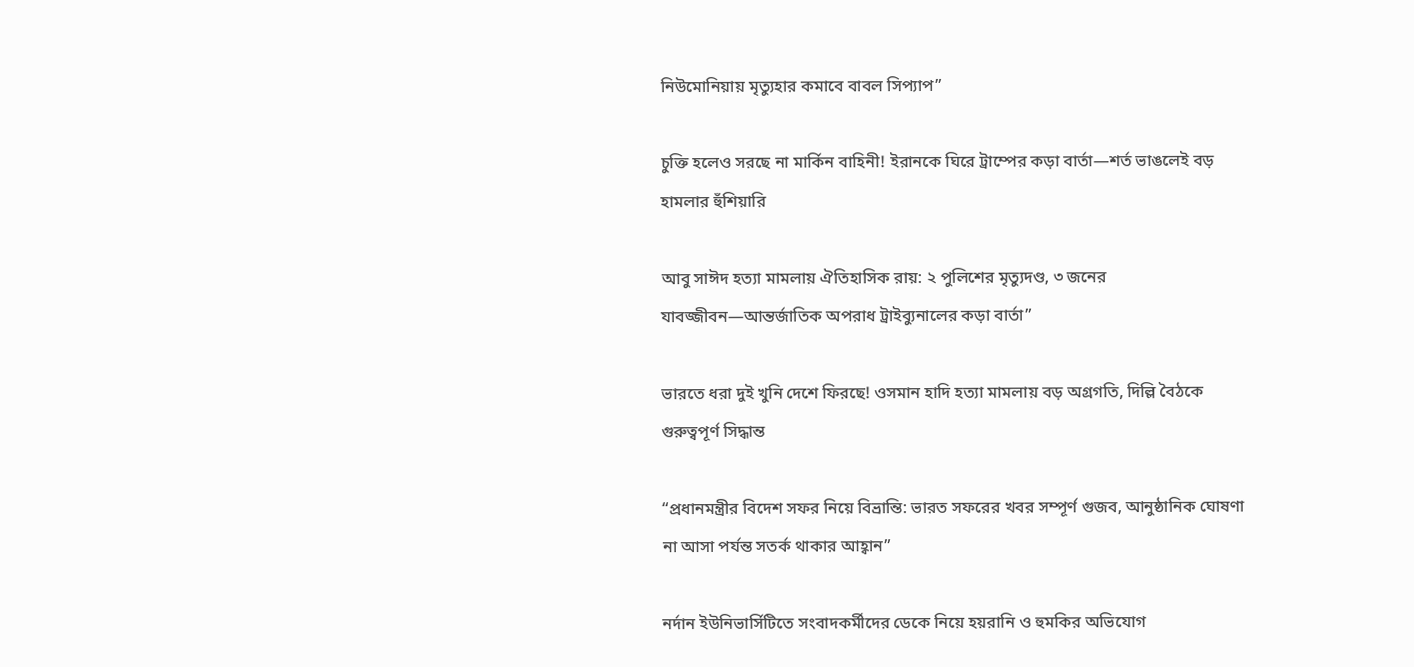নিউমোনিয়ায় মৃত্যুহার কমাবে বাবল সিপ্যাপ”

চুক্তি হলেও সরছে না মার্কিন বাহিনী! ইরানকে ঘিরে ট্রাম্পের কড়া বার্তা—শর্ত ভাঙলেই বড় হামলার হুঁশিয়ারি

আবু সাঈদ হত্যা মামলায় ঐতিহাসিক রায়: ২ পুলিশের মৃত্যুদণ্ড, ৩ জনের যাবজ্জীবন—আন্তর্জাতিক অপরাধ ট্রাইব্যুনালের কড়া বার্তা”

ভারতে ধরা দুই খুনি দেশে ফিরছে! ওসমান হাদি হত্যা মামলায় বড় অগ্রগতি, দিল্লি বৈঠকে গুরুত্বপূর্ণ সিদ্ধান্ত

“প্রধানমন্ত্রীর বিদেশ সফর নিয়ে বিভ্রান্তি: ভারত সফরের খবর সম্পূর্ণ গুজব, আনুষ্ঠানিক ঘোষণা না আসা পর্যন্ত সতর্ক থাকার আহ্বান”

নর্দান ইউনিভার্সিটিতে সংবাদকর্মীদের ডেকে নিয়ে হয়রানি ও হুমকির অভিযোগ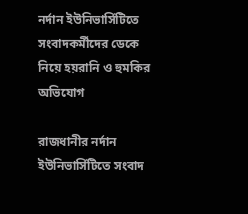নর্দান ইউনিভার্সিটিতে সংবাদকর্মীদের ডেকে নিয়ে হয়রানি ও হুমকির অভিযোগ

রাজধানীর নর্দান ইউনিভার্সিটিতে সংবাদ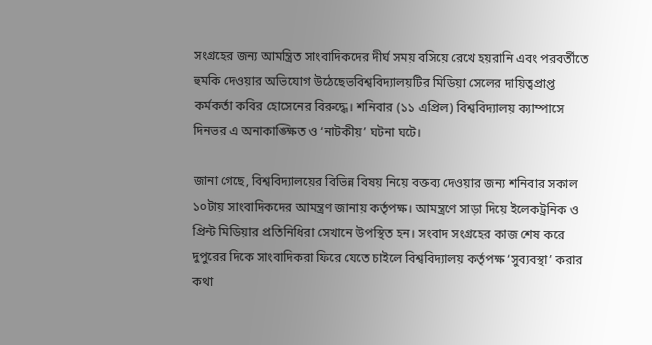সংগ্রহের জন্য আমন্ত্রিত সাংবাদিকদের দীর্ঘ সময় বসিয়ে রেখে হয়রানি এবং পরবর্তীতে হুমকি দেওয়ার অভিযোগ উঠেছেভবিশ্ববিদ্যালয়টির মিডিয়া সেলের দায়িত্বপ্রাপ্ত কর্মকর্তা কবির হোসেনের বিরুদ্ধে। শনিবার (১১ এপ্রিল) বিশ্ববিদ্যালয় ক্যাম্পাসে দিনভর এ অনাকাঙ্ক্ষিত ও ‘নাটকীয়’ ঘটনা ঘটে।

জানা গেছে, বিশ্ববিদ্যালয়ের বিভিন্ন বিষয় নিয়ে বক্তব্য দেওয়ার জন্য শনিবার সকাল ১০টায় সাংবাদিকদের আমন্ত্রণ জানায় কর্তৃপক্ষ। আমন্ত্রণে সাড়া দিয়ে ইলেকট্রনিক ও প্রিন্ট মিডিয়ার প্রতিনিধিরা সেখানে উপস্থিত হন। সংবাদ সংগ্রহের কাজ শেষ করে দুপুরের দিকে সাংবাদিকরা ফিরে যেতে চাইলে বিশ্ববিদ্যালয় কর্তৃপক্ষ ‘সুব্যবস্থা’ করার কথা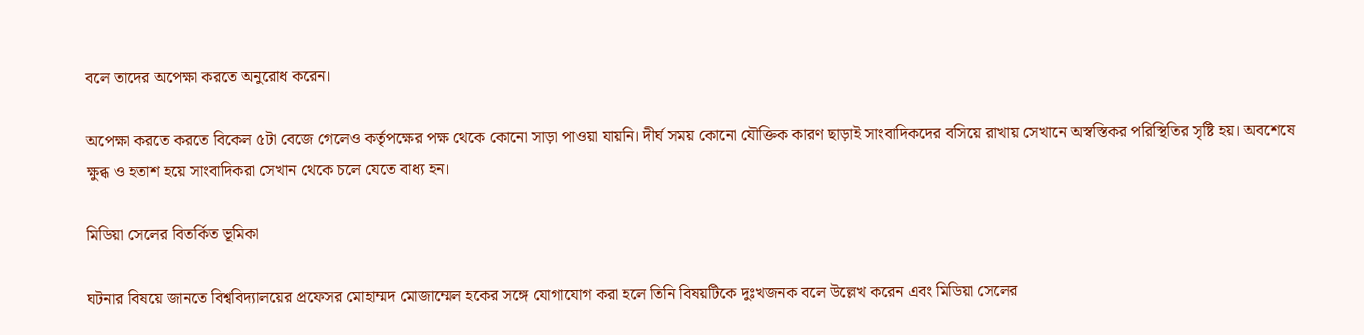বলে তাদের অপেক্ষা করতে অনুরোধ করেন।

অপেক্ষা করতে করতে বিকেল ৫টা বেজে গেলেও কর্তৃপক্ষের পক্ষ থেকে কোনো সাড়া পাওয়া যায়নি। দীর্ঘ সময় কোনো যৌক্তিক কারণ ছাড়াই সাংবাদিকদের বসিয়ে রাখায় সেখানে অস্বস্তিকর পরিস্থিতির সৃষ্টি হয়। অবশেষে ক্ষুব্ধ ও হতাশ হয়ে সাংবাদিকরা সেখান থেকে চলে যেতে বাধ্য হন।

মিডিয়া সেলের বিতর্কিত ভূমিকা

ঘটনার বিষয়ে জানতে বিশ্ববিদ্যালয়ের প্রফেসর মোহাম্মদ মোজাম্মেল হকের সঙ্গে যোগাযোগ করা হলে তিনি বিষয়টিকে দুঃখজনক বলে উল্লেখ করেন এবং মিডিয়া সেলের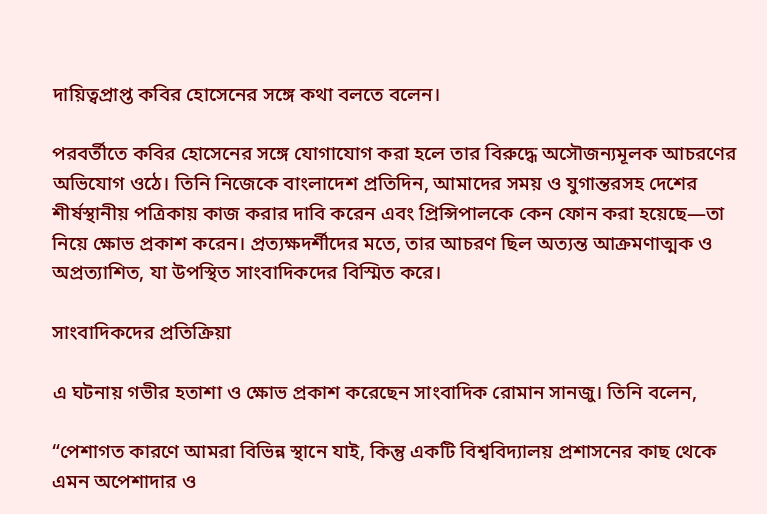দায়িত্বপ্রাপ্ত কবির হোসেনের সঙ্গে কথা বলতে বলেন।

পরবর্তীতে কবির হোসেনের সঙ্গে যোগাযোগ করা হলে তার বিরুদ্ধে অসৌজন্যমূলক আচরণের অভিযোগ ওঠে। তিনি নিজেকে বাংলাদেশ প্রতিদিন, আমাদের সময় ও যুগান্তরসহ দেশের শীর্ষস্থানীয় পত্রিকায় কাজ করার দাবি করেন এবং প্রিন্সিপালকে কেন ফোন করা হয়েছে—তা নিয়ে ক্ষোভ প্রকাশ করেন। প্রত্যক্ষদর্শীদের মতে, তার আচরণ ছিল অত্যন্ত আক্রমণাত্মক ও অপ্রত্যাশিত, যা উপস্থিত সাংবাদিকদের বিস্মিত করে।

সাংবাদিকদের প্রতিক্রিয়া

এ ঘটনায় গভীর হতাশা ও ক্ষোভ প্রকাশ করেছেন সাংবাদিক রোমান সানজু। তিনি বলেন,

“পেশাগত কারণে আমরা বিভিন্ন স্থানে যাই, কিন্তু একটি বিশ্ববিদ্যালয় প্রশাসনের কাছ থেকে এমন অপেশাদার ও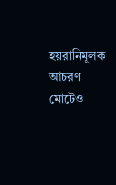হয়রানিমূলক আচরণ মোটেও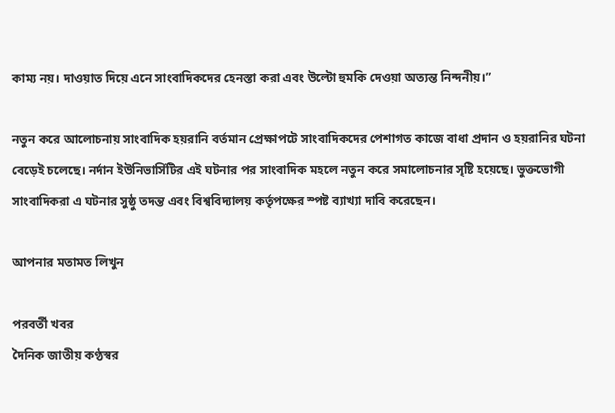কাম্য নয়। দাওয়াত দিয়ে এনে সাংবাদিকদের হেনস্তা করা এবং উল্টো হুমকি দেওয়া অত্যন্ত নিন্দনীয়।”

নতুন করে আলোচনায় সাংবাদিক হয়রানি বর্তমান প্রেক্ষাপটে সাংবাদিকদের পেশাগত কাজে বাধা প্রদান ও হয়রানির ঘটনা বেড়েই চলেছে। নর্দান ইউনিভার্সিটির এই ঘটনার পর সাংবাদিক মহলে নতুন করে সমালোচনার সৃষ্টি হয়েছে। ভুক্তভোগী সাংবাদিকরা এ ঘটনার সুষ্ঠু তদন্ত এবং বিশ্ববিদ্যালয় কর্তৃপক্ষের স্পষ্ট ব্যাখ্যা দাবি করেছেন।

আপনার মতামত লিখুন

পরবর্তী খবর
দৈনিক জাতীয় কণ্ঠস্বর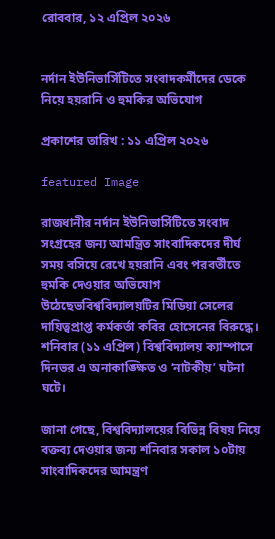রোববার, ১২ এপ্রিল ২০২৬


নর্দান ইউনিভার্সিটিতে সংবাদকর্মীদের ডেকে নিয়ে হয়রানি ও হুমকির অভিযোগ

প্রকাশের তারিখ : ১১ এপ্রিল ২০২৬

featured Image

রাজধানীর নর্দান ইউনিভার্সিটিতে সংবাদ সংগ্রহের জন্য আমন্ত্রিত সাংবাদিকদের দীর্ঘ সময় বসিয়ে রেখে হয়রানি এবং পরবর্তীতে হুমকি দেওয়ার অভিযোগ উঠেছেভবিশ্ববিদ্যালয়টির মিডিয়া সেলের দায়িত্বপ্রাপ্ত কর্মকর্তা কবির হোসেনের বিরুদ্ধে। শনিবার (১১ এপ্রিল) বিশ্ববিদ্যালয় ক্যাম্পাসে দিনভর এ অনাকাঙ্ক্ষিত ও ‘নাটকীয়’ ঘটনা ঘটে।

জানা গেছে, বিশ্ববিদ্যালয়ের বিভিন্ন বিষয় নিয়ে বক্তব্য দেওয়ার জন্য শনিবার সকাল ১০টায় সাংবাদিকদের আমন্ত্রণ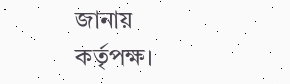জানায় কর্তৃপক্ষ।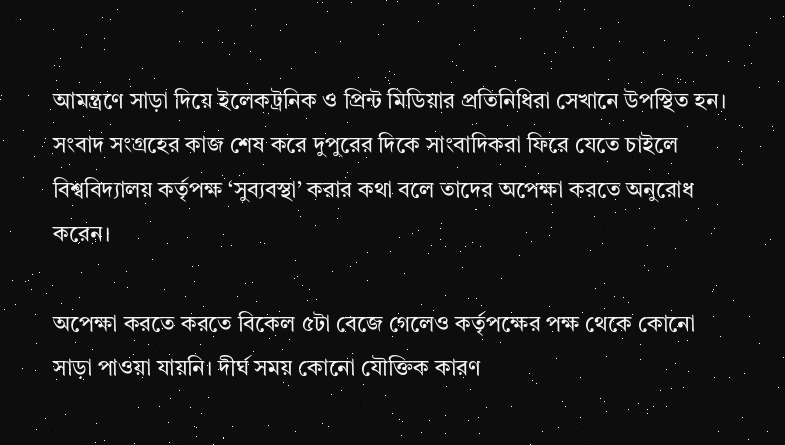আমন্ত্রণে সাড়া দিয়ে ইলেকট্রনিক ও প্রিন্ট মিডিয়ার প্রতিনিধিরা সেখানে উপস্থিত হন। সংবাদ সংগ্রহের কাজ শেষ করে দুপুরের দিকে সাংবাদিকরা ফিরে যেতে চাইলে বিশ্ববিদ্যালয় কর্তৃপক্ষ ‘সুব্যবস্থা’ করার কথা বলে তাদের অপেক্ষা করতে অনুরোধ করেন।

অপেক্ষা করতে করতে বিকেল ৫টা বেজে গেলেও কর্তৃপক্ষের পক্ষ থেকে কোনো সাড়া পাওয়া যায়নি। দীর্ঘ সময় কোনো যৌক্তিক কারণ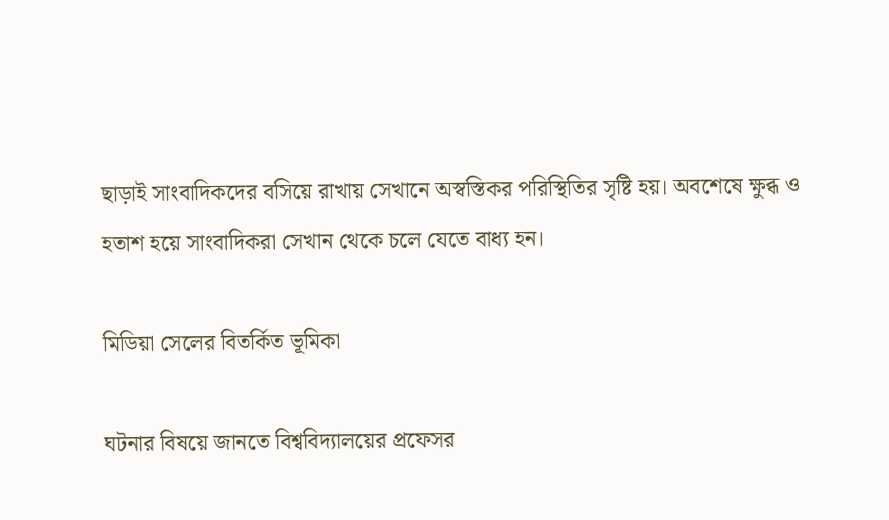ছাড়াই সাংবাদিকদের বসিয়ে রাখায় সেখানে অস্বস্তিকর পরিস্থিতির সৃষ্টি হয়। অবশেষে ক্ষুব্ধ ও হতাশ হয়ে সাংবাদিকরা সেখান থেকে চলে যেতে বাধ্য হন।

মিডিয়া সেলের বিতর্কিত ভূমিকা

ঘটনার বিষয়ে জানতে বিশ্ববিদ্যালয়ের প্রফেসর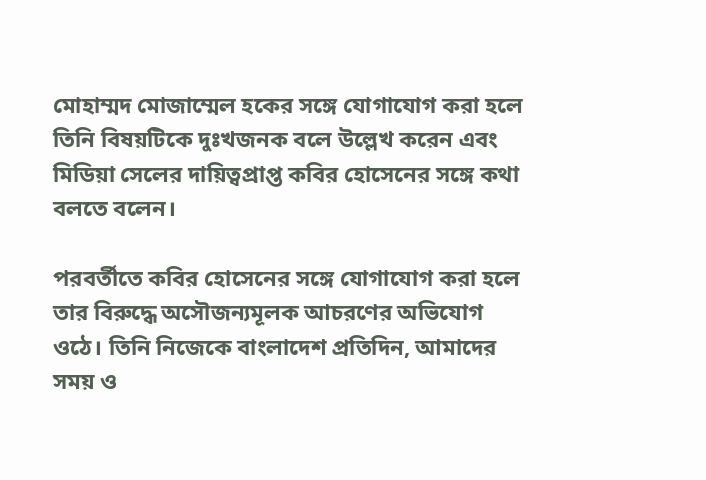মোহাম্মদ মোজাম্মেল হকের সঙ্গে যোগাযোগ করা হলে তিনি বিষয়টিকে দুঃখজনক বলে উল্লেখ করেন এবং মিডিয়া সেলের দায়িত্বপ্রাপ্ত কবির হোসেনের সঙ্গে কথা বলতে বলেন।

পরবর্তীতে কবির হোসেনের সঙ্গে যোগাযোগ করা হলে তার বিরুদ্ধে অসৌজন্যমূলক আচরণের অভিযোগ ওঠে। তিনি নিজেকে বাংলাদেশ প্রতিদিন, আমাদের সময় ও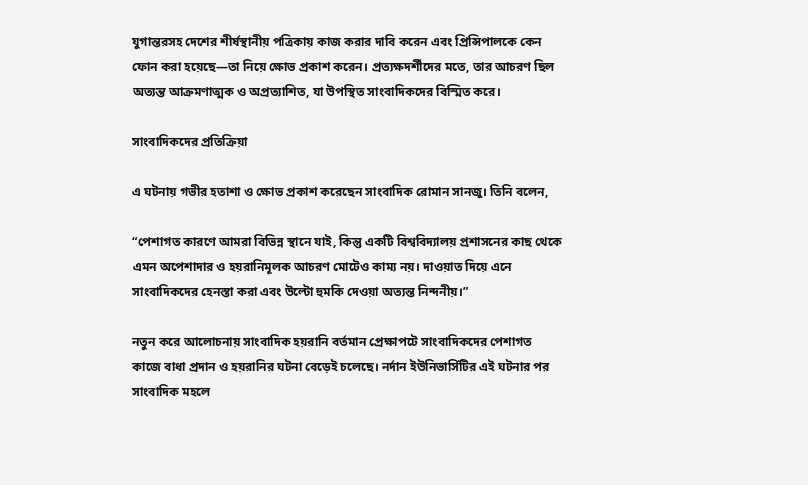যুগান্তরসহ দেশের শীর্ষস্থানীয় পত্রিকায় কাজ করার দাবি করেন এবং প্রিন্সিপালকে কেন ফোন করা হয়েছে—তা নিয়ে ক্ষোভ প্রকাশ করেন। প্রত্যক্ষদর্শীদের মতে, তার আচরণ ছিল অত্যন্ত আক্রমণাত্মক ও অপ্রত্যাশিত, যা উপস্থিত সাংবাদিকদের বিস্মিত করে।

সাংবাদিকদের প্রতিক্রিয়া

এ ঘটনায় গভীর হতাশা ও ক্ষোভ প্রকাশ করেছেন সাংবাদিক রোমান সানজু। তিনি বলেন,

“পেশাগত কারণে আমরা বিভিন্ন স্থানে যাই, কিন্তু একটি বিশ্ববিদ্যালয় প্রশাসনের কাছ থেকে এমন অপেশাদার ও হয়রানিমূলক আচরণ মোটেও কাম্য নয়। দাওয়াত দিয়ে এনে সাংবাদিকদের হেনস্তা করা এবং উল্টো হুমকি দেওয়া অত্যন্ত নিন্দনীয়।”

নতুন করে আলোচনায় সাংবাদিক হয়রানি বর্তমান প্রেক্ষাপটে সাংবাদিকদের পেশাগত কাজে বাধা প্রদান ও হয়রানির ঘটনা বেড়েই চলেছে। নর্দান ইউনিভার্সিটির এই ঘটনার পর সাংবাদিক মহলে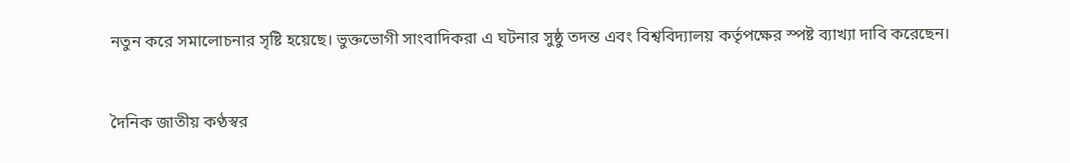নতুন করে সমালোচনার সৃষ্টি হয়েছে। ভুক্তভোগী সাংবাদিকরা এ ঘটনার সুষ্ঠু তদন্ত এবং বিশ্ববিদ্যালয় কর্তৃপক্ষের স্পষ্ট ব্যাখ্যা দাবি করেছেন।


দৈনিক জাতীয় কণ্ঠস্বর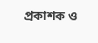প্রকাশক ও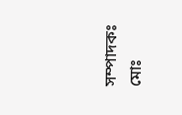সম্পাদকঃ মোঃ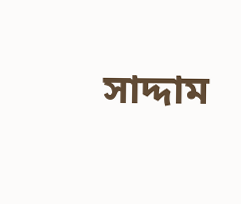সাদ্দাম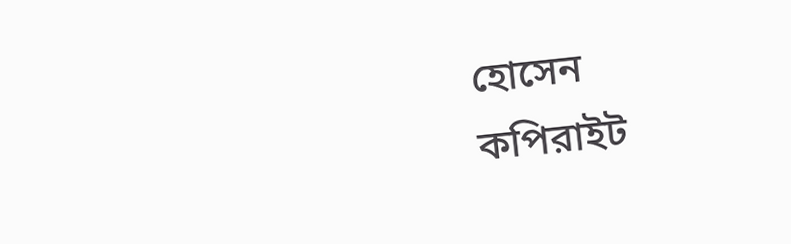হোসেন
কপিরাইট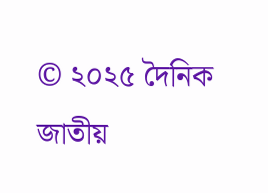© ২০২৫ দৈনিক জাতীয়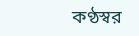কণ্ঠস্বর